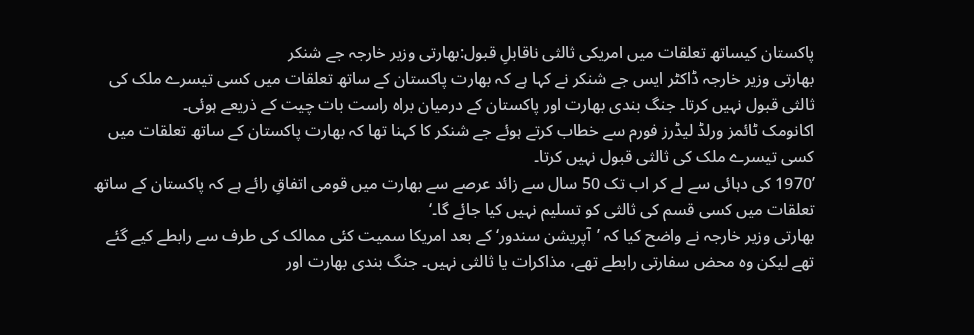پاکستان کیساتھ تعلقات میں امریکی ثالثی ناقابلِ قبول:بھارتی وزیر خارجہ جے شنکر
بھارتی وزیر خارجہ ڈاکٹر ایس جے شنکر نے کہا ہے کہ بھارت پاکستان کے ساتھ تعلقات میں کسی تیسرے ملک کی ثالثی قبول نہیں کرتا۔ جنگ بندی بھارت اور پاکستان کے درمیان براہ راست بات چیت کے ذریعے ہوئی۔
اکانومک ٹائمز ورلڈ لیڈرز فورم سے خطاب کرتے ہوئے جے شنکر کا کہنا تھا کہ بھارت پاکستان کے ساتھ تعلقات میں کسی تیسرے ملک کی ثالثی قبول نہیں کرتا۔
’1970 کی دہائی سے لے کر اب تک 50 سال سے زائد عرصے سے بھارت میں قومی اتفاقِ رائے ہے کہ پاکستان کے ساتھ تعلقات میں کسی قسم کی ثالثی کو تسلیم نہیں کیا جائے گا۔‘
بھارتی وزیر خارجہ نے واضح کیا کہ ’آپریشن سندور‘ کے بعد امریکا سمیت کئی ممالک کی طرف سے رابطے کیے گئے تھے لیکن وہ محض سفارتی رابطے تھے، مذاکرات یا ثالثی نہیں۔ جنگ بندی بھارت اور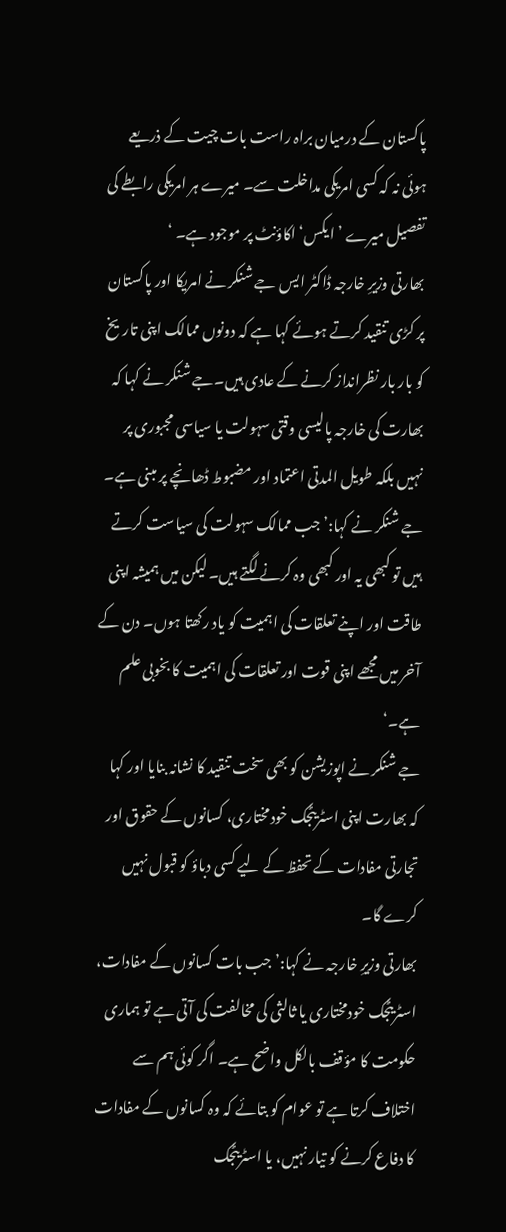پاکستان کے درمیان براہ راست بات چیت کے ذریعے ہوئی نہ کہ کسی امریکی مداخلت سے۔ میرے ہر امریکی رابطے کی تفصیل میرے ’ا یکس‘ اکاؤنٹ پر موجود ہے۔ ‘
بھارتی وزیرِ خارجہ ڈاکٹر ایس جے شنکر نے امریکا اور پاکستان پر کڑی تنقید کرتے ہوئے کہا ہے کہ دونوں ممالک اپنی تاریخ کو بار بار نظرانداز کرنے کے عادی ہیں۔جے شنکر نے کہا کہ بھارت کی خارجہ پالیسی وقتی سہولت یا سیاسی مجبوری پر نہیں بلکہ طویل المدتی اعتماد اور مضبوط ڈھانچے پر مبنی ہے۔
جے شنکر نے کہا:’جب ممالک سہولت کی سیاست کرتے ہیں تو کبھی یہ اور کبھی وہ کرنے لگتے ہیں۔ لیکن میں ہمیشہ اپنی طاقت اور اپنے تعلقات کی اہمیت کو یاد رکھتا ہوں۔ دن کے آخر میں مجھے اپنی قوت اور تعلقات کی اہمیت کا بخوبی علم ہے۔‘
جے شنکر نے اپوزیشن کو بھی سخت تنقید کا نشانہ بنایا اور کہا کہ بھارت اپنی اسٹریٹجک خودمختاری، کسانوں کے حقوق اور تجارتی مفادات کے تحفظ کے لیے کسی دباؤ کو قبول نہیں کرے گا۔
بھارتی وزیرِ خارجہ نے کہا:’جب بات کسانوں کے مفادات، اسٹریٹجک خودمختاری یا ثالثی کی مخالفت کی آتی ہے تو ہماری حکومت کا مؤقف بالکل واضح ہے۔ اگر کوئی ہم سے اختلاف کرتا ہے تو عوام کو بتائے کہ وہ کسانوں کے مفادات کا دفاع کرنے کو تیار نہیں، یا اسٹریٹجک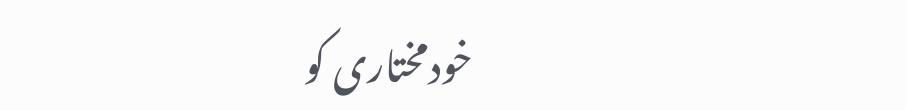خودمختاری کو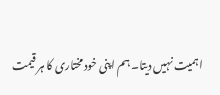اہمیت نہیں دیتا۔ ہم اپنی خودمختاری کا ہر قیمت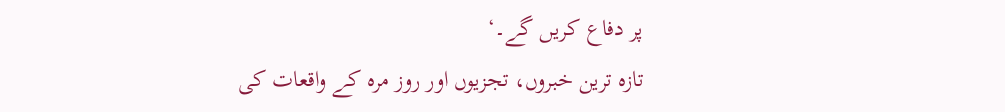پر دفاع کریں گے۔‘
تازہ ترین خبروں، تجزیوں اور روز مرہ کے واقعات کی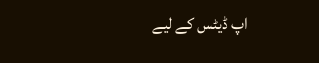اپ ڈیٹس کے لیے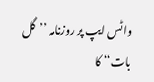واٹس ایپ پر روزنامہ ’’گل بات‘‘ کا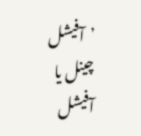’آفیشل چینل یا آفیشل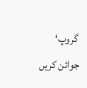گروپ‘ جوائن کریں